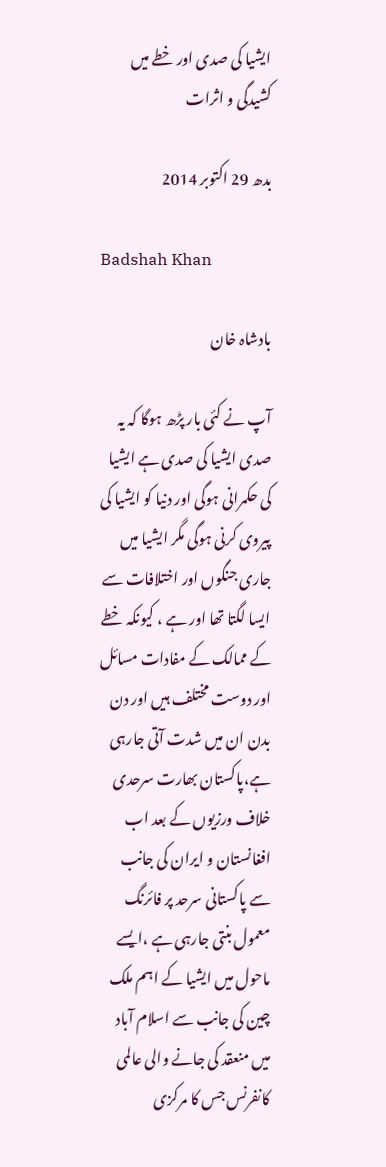ایشیا کی صدی اور خطے میں کشیدگی و اثرات

بدھ 29 اکتوبر 2014

Badshah Khan

بادشاہ خان

آپ نے کئی بار پڑھ ہوگا کہ یہ صدی ایشیا کی صدی ہے ایشیا کی حکمرانی ہوگی اور دنیا کو ایشیا کی پیروی کرنی ہوگی مگر ایشیا میں جاری جنگوں اور اختلافات سے ایسا لگتا تھا اور ہے ، کیونکہ خطے کے ممالک کے مفادات مسائل اور دوست مختلف ہیں اور دن بدن ان میں شدت آتی جارہی ہے،پاکستان بھارت سرحدی خلاف ورزیوں کے بعد اب افغانستان و ایران کی جانب سے پاکستانی سرحد پر فائرنگ معمول بنتی جارہی ہے ،ایسے ماحول میں ایشیا کے اہم ملک چین کی جانب سے اسلام آباد میں منعقد کی جانے والی عالمی کانفرنس جس کا مرکزی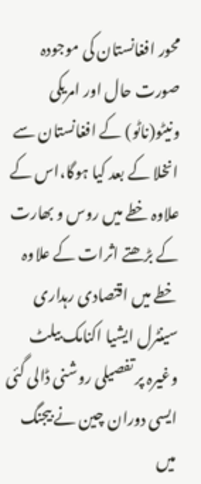محور افغانستان کی موجودہ صورت حال اور امریکی ونیٹو(ناٹو) کے افغانستان سے انخلا کے بعد کیا ہوگا،اس کے علاوہ خطے میں روس و بھارت کے بڑھتے اثرات کے علاوہ خطے میں اقتصادی رہداری سینٹرل ایشیا اکنامک بیلٹ وغیرہ پر تفصیلی روشنی ڈالی گئی ایسی دوران چین نے بیجنگ میں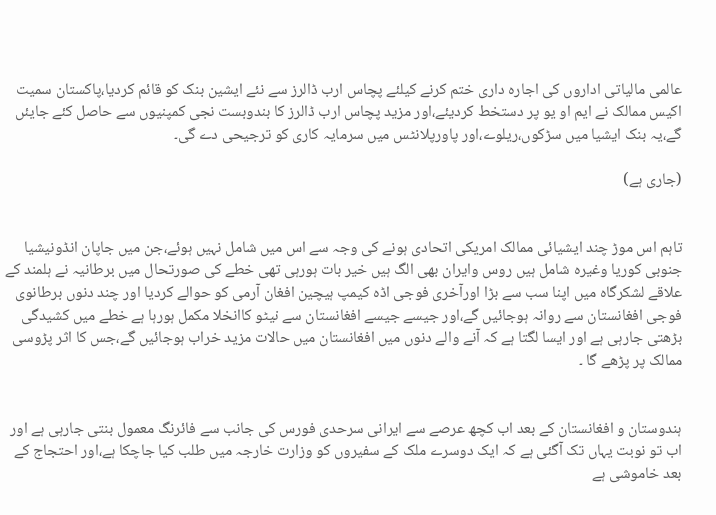عالمی مالیاتی اداروں کی اجارہ داری ختم کرنے کیلئے پچاس ارب ڈالرز سے نئے ایشین بنک کو قائم کردیا،پاکستان سمیت اکیس ممالک نے ایم او یو پر دستخط کردیئے،اور مزید پچاس ارب ڈالرز کا بندوبست نجی کمپنیوں سے حاصل کئے جایئں گے،یہ بنک ایشیا میں سڑکوں،ریلوے،اور پاورپلانٹس میں سرمایہ کاری کو ترجیحی دے گی۔

(جاری ہے)


تاہم اس موڑ چند ایشیائی ممالک امریکی اتحادی ہونے کی وجہ سے اس میں شامل نہیں ہوئے،جن میں جاپان انڈونیشیا جنوبی کوریا وغیرہ شامل ہیں روس وایران بھی الگ ہیں خیر بات ہورہی تھی خطے کی صورتحال میں برطانیہ نے ہلمند کے علاقے لشکرگاہ میں اپنا سب سے بڑا اورآخری فوجی اڈہ کیمپ ہیچین افغان آرمی کو حوالے کردیا اور چند دنوں برطانوی فوجی افغانستان سے روانہ ہوجائیں گے،اور جیسے جیسے افغانستان سے نیٹو کاانخلا مکمل ہورہا ہے خطے میں کشیدگی بڑھتی جارہی ہے اور ایسا لگتا ہے کہ آنے والے دنوں میں افغانستان میں حالات مزید خراب ہوجائیں گے،جس کا اثر پڑوسی ممالک پر پڑھے گا ۔


ہندوستان و افغانستان کے بعد اب کچھ عرصے سے ایرانی سرحدی فورس کی جانب سے فائرنگ معمول بنتی جارہی ہے اور اب تو نوبت یہاں تک آگئی ہے کہ ایک دوسرے ملک کے سفیروں کو وزارت خارجہ میں طلب کیا جاچکا ہے،اور احتجاج کے بعد خاموشی ہے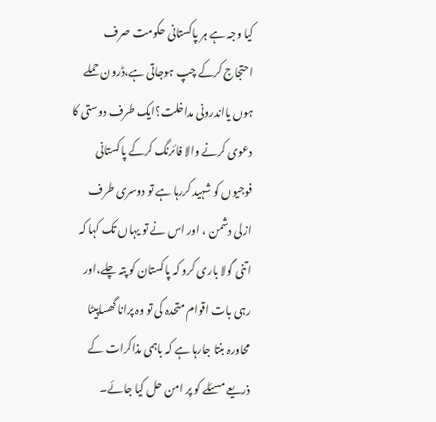کیا وجہ ہے ہر پاکستانی حکومت صرف احتجاج کرکے چپ ہوجاتی ہے،ڈرون حملے ہوں یااندرونی مداخلت؟ایک طرف دوستی کا دعوی کرنے والا فائرنگ کرکے پاکستانی فوجیوں کو شہید کررہا ہے تو دوسری طرف ازلی دشمن ، اور اس نے تو یہاں تک کہا کہ اتنی گولا باری کرو کہ پاکستان کو پتہ چلے،اور رہی بات اقوام متحدہ کی تو وہ پرانا گھساپیٹا محاورہ بنتا جارہا ہے کہ باہمی مذاکرات کے ذریعے مسئلے کو پر امن حل کیا جائے۔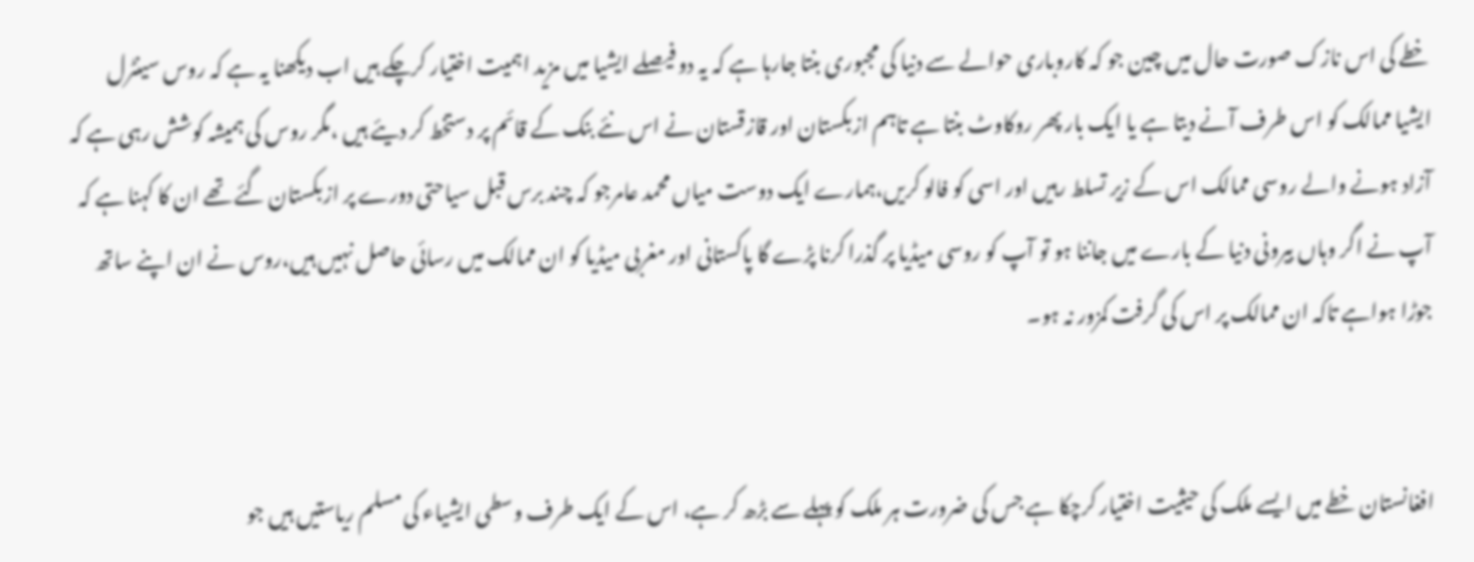خطے کی اس نازک صورت حال میں چین جو کہ کاروباری حوالے سے دنیا کی مجبوری بنتا جارہا ہے کہ یہ دو فیصلے ایشیا میں مزید اہمیت اختیار کرچکے ہیں اب دیکھنا یہ ہے کہ روس سینٹرل ایشیا ممالک کو اس طرف آنے دیتا ہے یا ایک بار پھر روکاوٹ بنتا ہے تاہم ازبکستان اور قازقستان نے اس نئے بنک کے قائم پر دستخط کر دیئے ہیں ،مگر روس کی ہمیشہ کوشش رہی ہے کہ آزاد ہونے والے روسی ممالک اس کے زیر تسلط رہیں اور اسی کو فالو کریں،ہمارے ایک دوست میاں محمد عامرجو کہ چند برس قبل سیاحتی دورے پر ازبکستان گئے تھے ان کا کہنا ہے کہ آپ نے اگر وہاں بیرونی دنیا کے بارے میں جاننا ہو تو آپ کو روسی میڈیا پر گذرا کرنا پڑے گا پاکستانی اور مغربی میڈیا کو ان ممالک میں رسائی حاصل نہیں ہیں،روس نے ان اپنے ساتھ جوڑا ہواہے تاکہ ان ممالک پر اس کی گرفت کمزور نہ ہو۔


افغانستان خطے میں ایسے ملک کی حیثیت اختیار کرچکا ہے جس کی ضرورت ہر ملک کو پہلے سے بڑھ کر ہے، اس کے ایک طرف وسطی ایشیاء کی مسلم ریاستیں ہیں جو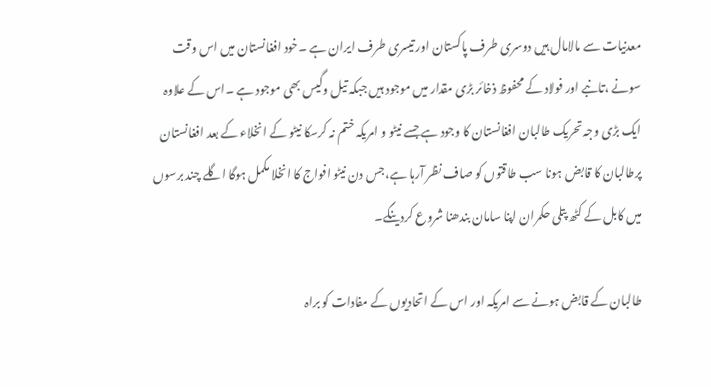معدنیات سے مالامال ہیں دوسری طرف پاکستان اور تیسری طرف ایران ہے ۔خود افغانستان میں اس وقت سونے ،تانبے اور فولاد کے محفوظ ذخائر بڑی مقدار میں موجود ہیں جبکہ تیل وگیس بھی موجود ہے ۔اس کے علاوہ ایک بڑی وجہ تحریک طالبان افغانستان کا وجود ہے جسے نیٹو و امریکہ ختم نہ کرسکا نیٹو کے انخلاء کے بعد افغانستان پرطالبان کا قابض ہونا سب طاقتوں کو صاف نظر آرہا ہے،جس دن نیٹو افواج کا انخلا مکمل ہوگا اگلے چند برسوں میں کابل کے کٹھ پتلی حکمران اپنا سامان بندھنا شروع کردینگے۔

طالبان کے قابض ہونے سے امریکہ اور اس کے اتحادیوں کے مفادات کو براہ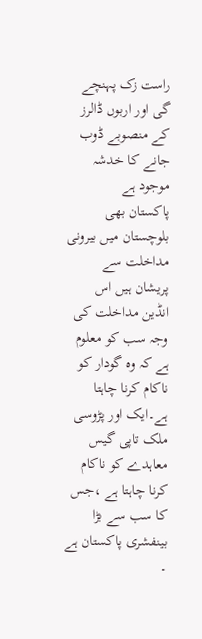راست زک پہنچے گی اور اربوں ڈالرز کے منصوبے ڈوب جانے کا خدشہ موجود ہے
پاکستان بھی بلوچستان میں بیرونی مداخلت سے پریشان ہیں اس انڈین مداخلت کی وجہ سب کو معلوم ہے کہ وہ گودار کو ناکام کرنا چاہتا ہے۔ایک اور پڑوسی ملک تاپی گیس معاہدے کو ناکام کرنا چاہتا ہے ،جس کا سب سے بڑا بینفشری پاکستان ہے ۔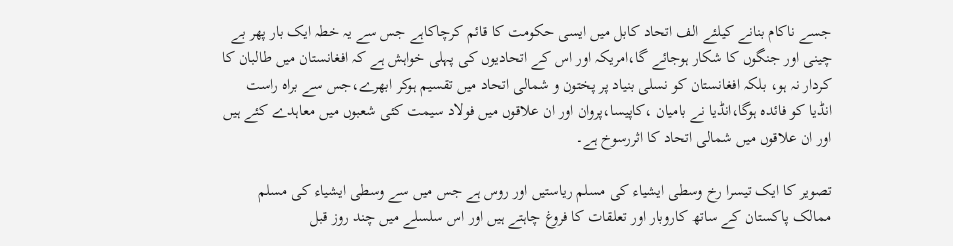جسے ناکام بنانے کیلئے الف اتحاد کابل میں ایسی حکومت کا قائم کرچاکاہے جس سے یہ خطہ ایک بار پھر بے چینی اور جنگوں کا شکار ہوجائے گا،امریکہ اور اس کے اتحادیوں کی پہلی خواہش ہے کہ افغانستان میں طالبان کا کردار نہ ہو، بلکہ افغانستان کو نسلی بنیاد پر پختون و شمالی اتحاد میں تقسیم ہوکر ابھرے،جس سے براہ راست انڈیا کو فائدہ ہوگا،انڈیا نے بامیان ،کاپیسا،پروان اور ان علاقوں میں فولاد سیمت کئی شعبوں میں معاہدے کئے ہیں اور ان علاقوں میں شمالی اتحاد کا اثررسوخ ہے۔

تصویر کا ایک تیسرا رخ وسطی ایشیاء کی مسلم ریاستیں اور روس ہے جس میں سے وسطی ایشیاء کی مسلم ممالک پاکستان کے ساتھ کاروبار اور تعلقات کا فروغ چاہتے ہیں اور اس سلسلے میں چند روز قبل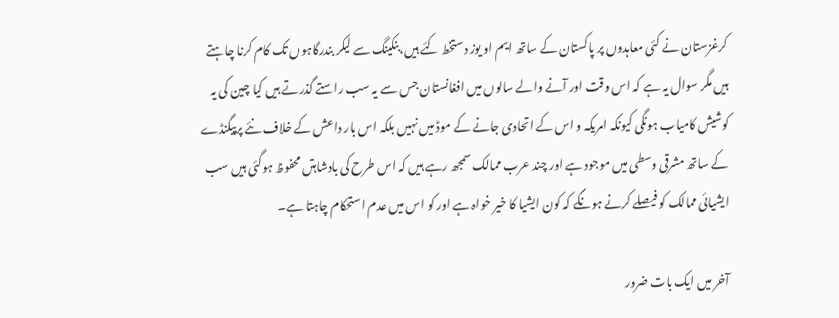کرغزستان نے کئی معاہدوں پر پاکستان کے ساتھ ایم او یوز دستخط کئے ہیں،بنکینگ سے لیکر بندرگاہوں تک کام کرنا چاہتے ہیں مگر سوال یہ ہے کہ اس وقت اور آنے والے سالوں میں افغانستان جس سے یہ سب راستے گذرتے ہیں کیا چین کی یہ کوشیش کامیاب ہونگی کیونکہ امریکہ و اس کے اتحادی جانے کے موڈ میں نہیں بلکہ اس بار داعش کے خلاف نئے پرپیگنڈے کے ساتھ مشرقی وسطی میں موجود ہے اور چند عرب ممالک سمجھ رہے ہیں کہ اس طرح کی بادشاہتں محفوظ ہوگئی ہیں سب ایشیائی ممالک کو فیصلے کرنے ہونگے کہ کون ایشیا کا خیر خواہ ہے اور کو اس میں عدم استحکام چاہتا ہے۔

آخر میں ایک بات ضرور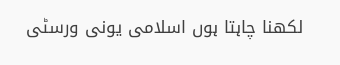لکھنا چاہتا ہوں اسلامی یونی ورسٹی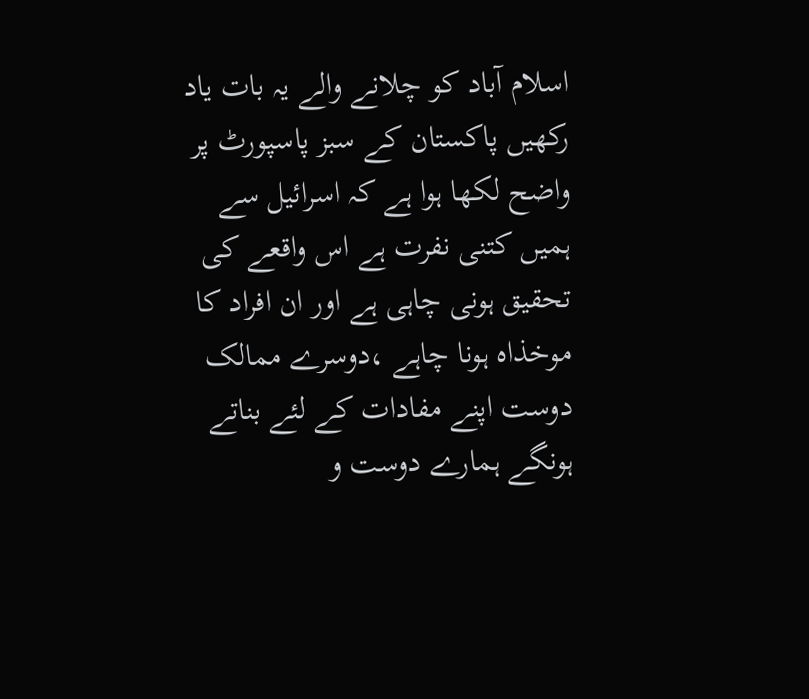اسلام آباد کو چلانے والے یہ بات یاد رکھیں پاکستان کے سبز پاسپورٹ پر واضح لکھا ہوا ہے کہ اسرائیل سے ہمیں کتنی نفرت ہے اس واقعے کی تحقیق ہونی چاہی ہے اور ان افراد کا موخذاہ ہونا چاہے ،دوسرے ممالک دوست اپنے مفادات کے لئے بناتے ہونگے ہمارے دوست و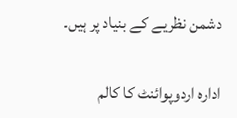دشمن نظریے کے بنیاد پر ہیں۔

ادارہ اردوپوائنٹ کا کالم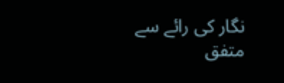نگار کی رائے سے متفق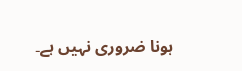ہونا ضروری نہیں ہے۔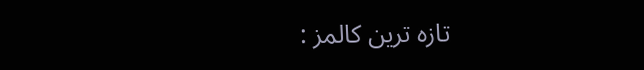تازہ ترین کالمز :